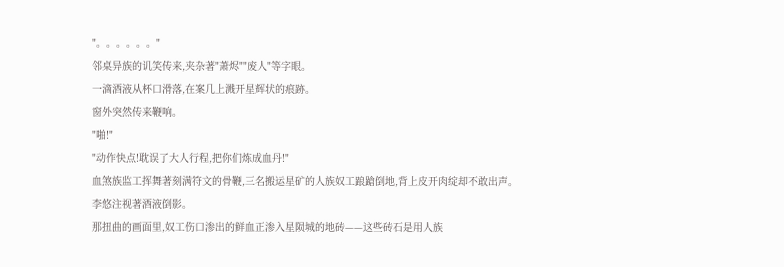"。。。。。。"
邻桌异族的讥笑传来,夹杂著"萧烬""废人"等字眼。
一滴酒液从杯口滑落,在案几上溅开星辉状的痕跡。
窗外突然传来鞭响。
"啪!"
"动作快点!耽误了大人行程,把你们炼成血丹!"
血煞族监工挥舞著刻满符文的骨鞭,三名搬运星矿的人族奴工踉蹌倒地,背上皮开肉绽却不敢出声。
李悠注视著酒液倒影。
那扭曲的画面里,奴工伤口渗出的鲜血正渗入星陨城的地砖——这些砖石是用人族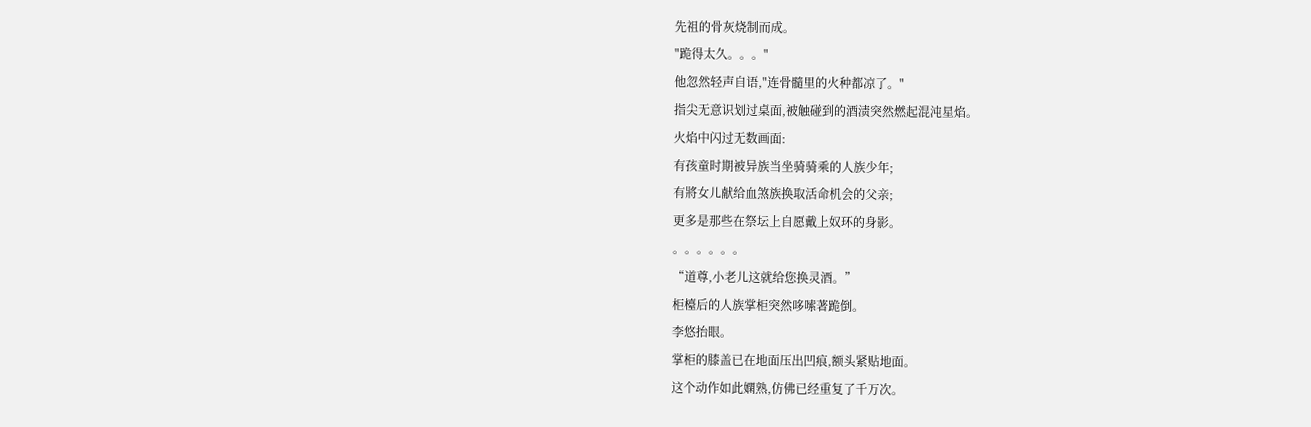先祖的骨灰烧制而成。
"跪得太久。。。"
他忽然轻声自语,"连骨髓里的火种都凉了。"
指尖无意识划过桌面,被触碰到的酒渍突然燃起混沌星焰。
火焰中闪过无数画面:
有孩童时期被异族当坐骑骑乘的人族少年;
有將女儿献给血煞族换取活命机会的父亲;
更多是那些在祭坛上自愿戴上奴环的身影。
。。。。。。
“道尊,小老儿这就给您换灵酒。”
柜檯后的人族掌柜突然哆嗦著跪倒。
李悠抬眼。
掌柜的膝盖已在地面压出凹痕,额头紧贴地面。
这个动作如此嫻熟,仿佛已经重复了千万次。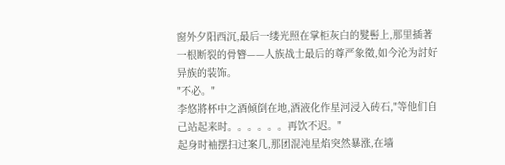窗外夕阳西沉,最后一缕光照在掌柜灰白的髮髻上,那里插著一根断裂的骨簪——人族战士最后的尊严象徵,如今沦为討好异族的装饰。
"不必。"
李悠將杯中之酒倾倒在地,酒液化作星河浸入砖石,"等他们自己站起来时。。。。。。再饮不迟。"
起身时袖摆扫过案几,那团混沌星焰突然暴涨,在墙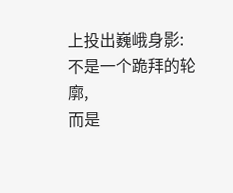上投出巍峨身影:
不是一个跪拜的轮廓,
而是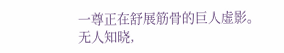一尊正在舒展筋骨的巨人虚影。
无人知晓,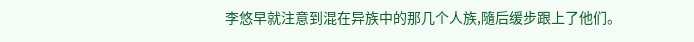李悠早就注意到混在异族中的那几个人族,隨后缓步跟上了他们。